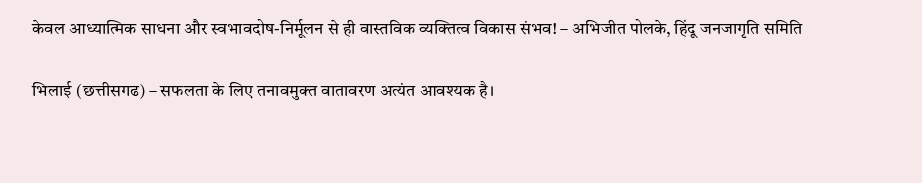केवल आध्यात्मिक साधना और स्वभावदोष-निर्मूलन से ही वास्तविक व्यक्तित्व विकास संभव! – अभिजीत पोलके, हिंदू जनजागृति समिति

भिलाई (छत्तीसगढ) – सफलता के लिए तनावमुक्त वातावरण अत्यंत आवश्यक है।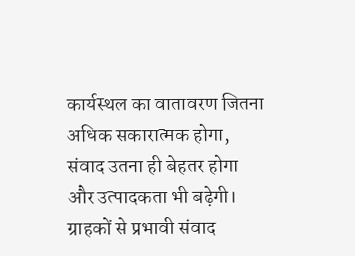कार्यस्थल का वातावरण जितना अधिक सकारात्मक होगा, संवाद उतना ही बेहतर होगा और उत्पादकता भी बढ़ेगी। ग्राहकों से प्रभावी संवाद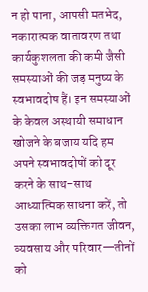न हो पाना, आपसी मतभेद, नकारात्मक वातावरण तथा कार्यकुशलता की कमी जैसी समस्याओं की जड़ मनुष्य के स्वभावदोष हैं। इन समस्याओं के केवल अस्थायी समाधान खोजने के बजाय यदि हम अपने स्वभावदोषों को दूर करने के साथ-साथ आध्यात्मिक साधना करें, तो उसका लाभ व्यक्तिगत जीवन, व्यवसाय और परिवार—तीनों को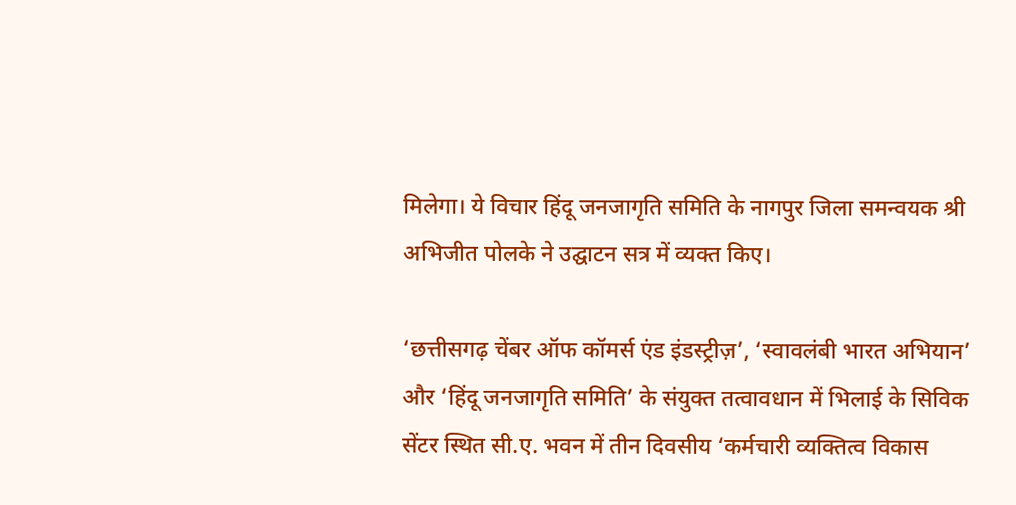मिलेगा। ये विचार हिंदू जनजागृति समिति के नागपुर जिला समन्वयक श्री अभिजीत पोलके ने उद्घाटन सत्र में व्यक्त किए।

‘छत्तीसगढ़ चेंबर ऑफ कॉमर्स एंड इंडस्ट्रीज़’, ‘स्वावलंबी भारत अभियान’ और ‘हिंदू जनजागृति समिति’ के संयुक्त तत्वावधान में भिलाई के सिविक सेंटर स्थित सी.ए. भवन में तीन दिवसीय ‘कर्मचारी व्यक्तित्व विकास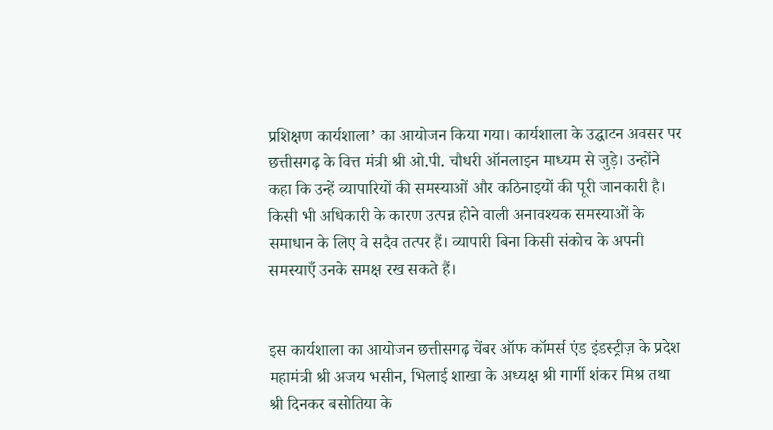प्रशिक्षण कार्यशाला’ का आयोजन किया गया। कार्यशाला के उद्घाटन अवसर पर छत्तीसगढ़ के वित्त मंत्री श्री ओ.पी. चौधरी ऑनलाइन माध्यम से जुड़े। उन्होंने कहा कि उन्हें व्यापारियों की समस्याओं और कठिनाइयों की पूरी जानकारी है। किसी भी अधिकारी के कारण उत्पन्न होने वाली अनावश्यक समस्याओं के समाधान के लिए वे सदैव तत्पर हैं। व्यापारी बिना किसी संकोच के अपनी समस्याएँ उनके समक्ष रख सकते हैं।


इस कार्यशाला का आयोजन छत्तीसगढ़ चेंबर ऑफ कॉमर्स एंड इंडस्ट्रीज़ के प्रदेश महामंत्री श्री अजय भसीन, भिलाई शाखा के अध्यक्ष श्री गार्गी शंकर मिश्र तथा श्री दिनकर बसोतिया के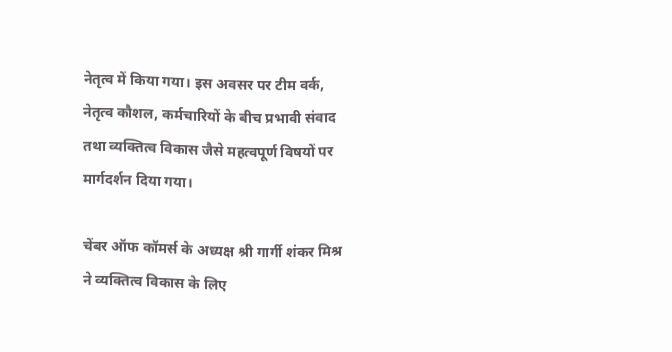नेतृत्व में किया गया। इस अवसर पर टीम वर्क, नेतृत्व कौशल, कर्मचारियों के बीच प्रभावी संवाद तथा व्यक्तित्व विकास जैसे महत्वपूर्ण विषयों पर मार्गदर्शन दिया गया।

चेंबर ऑफ कॉमर्स के अध्यक्ष श्री गार्गी शंकर मिश्र ने व्यक्तित्व विकास के लिए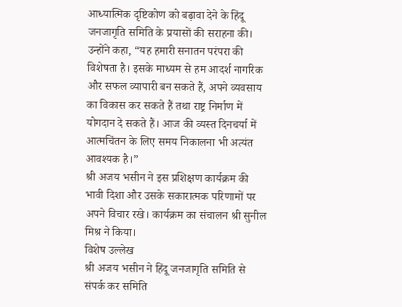आध्यात्मिक दृष्टिकोण को बढ़ावा देने के हिंदू जनजागृति समिति के प्रयासों की सराहना की। उन्होंने कहा, “यह हमारी सनातन परंपरा की विशेषता है। इसके माध्यम से हम आदर्श नागरिक और सफल व्यापारी बन सकते हैं, अपने व्यवसाय का विकास कर सकते हैं तथा राष्ट्र निर्माण में योगदान दे सकते हैं। आज की व्यस्त दिनचर्या में आत्मचिंतन के लिए समय निकालना भी अत्यंत आवश्यक है।”
श्री अजय भसीन ने इस प्रशिक्षण कार्यक्रम की भावी दिशा और उसके सकारात्मक परिणामों पर अपने विचार रखे। कार्यक्रम का संचालन श्री सुनील मिश्र ने किया।
विशेष उल्लेख
श्री अजय भसीन ने हिंदू जनजागृति समिति से संपर्क कर समिति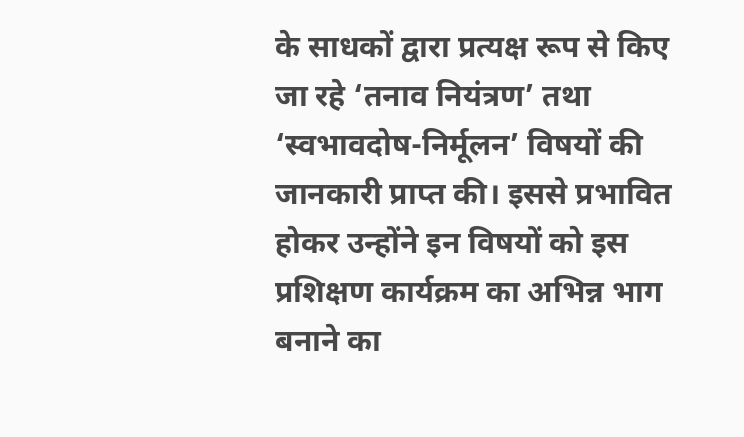के साधकों द्वारा प्रत्यक्ष रूप से किए जा रहे ‘तनाव नियंत्रण’ तथा ‘स्वभावदोष-निर्मूलन’ विषयों की जानकारी प्राप्त की। इससे प्रभावित होकर उन्होंने इन विषयों को इस प्रशिक्षण कार्यक्रम का अभिन्न भाग बनाने का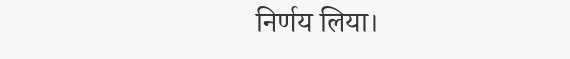निर्णय लिया।